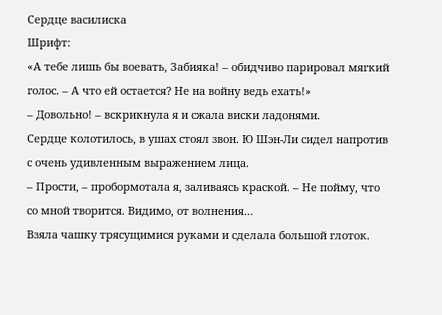Сердце василиска
Шрифт:
«А тебе лишь бы воевать, Забияка! – обидчиво парировал мягкий голос. – А что ей остается? Не на войну ведь ехать!»
– Довольно! – вскрикнула я и сжала виски ладонями.
Сердце колотилось, в ушах стоял звон. Ю Шэн-Ли сидел напротив с очень удивленным выражением лица.
– Прости, – пробормотала я, заливаясь краской. – Не пойму, что со мной творится. Видимо, от волнения…
Взяла чашку трясущимися руками и сделала большой глоток.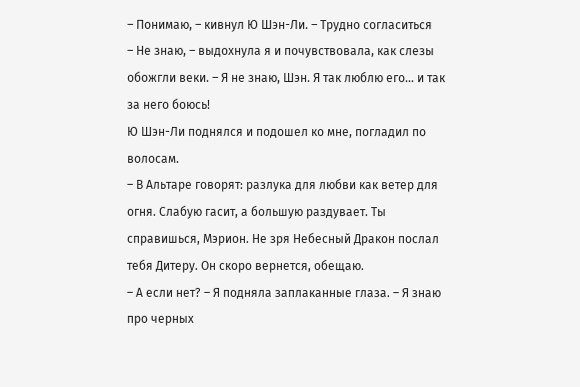– Понимаю, – кивнул Ю Шэн-Ли. – Трудно согласиться
– Не знаю, – выдохнула я и почувствовала, как слезы обожгли веки. – Я не знаю, Шэн. Я так люблю его… и так за него боюсь!
Ю Шэн-Ли поднялся и подошел ко мне, погладил по волосам.
– В Альтаре говорят: разлука для любви как ветер для огня. Слабую гасит, а большую раздувает. Ты справишься, Мэрион. Не зря Небесный Дракон послал тебя Дитеру. Он скоро вернется, обещаю.
– А если нет? – Я подняла заплаканные глаза. – Я знаю про черных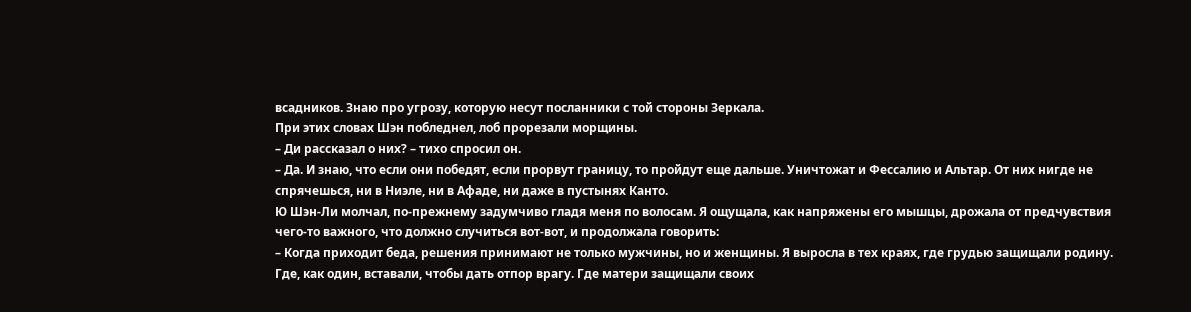всадников. Знаю про угрозу, которую несут посланники с той стороны Зеркала.
При этих словах Шэн побледнел, лоб прорезали морщины.
– Ди рассказал о них? – тихо спросил он.
– Да. И знаю, что если они победят, если прорвут границу, то пройдут еще дальше. Уничтожат и Фессалию и Альтар. От них нигде не спрячешься, ни в Ниэле, ни в Афаде, ни даже в пустынях Канто.
Ю Шэн-Ли молчал, по-прежнему задумчиво гладя меня по волосам. Я ощущала, как напряжены его мышцы, дрожала от предчувствия чего-то важного, что должно случиться вот-вот, и продолжала говорить:
– Когда приходит беда, решения принимают не только мужчины, но и женщины. Я выросла в тех краях, где грудью защищали родину. Где, как один, вставали, чтобы дать отпор врагу. Где матери защищали своих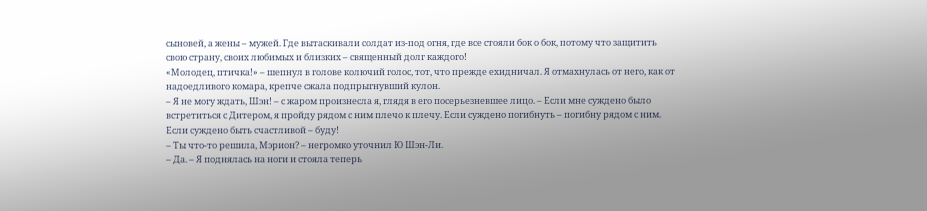сыновей, а жены – мужей. Где вытаскивали солдат из-под огня, где все стояли бок о бок, потому что защитить свою страну, своих любимых и близких – священный долг каждого!
«Молодец, птичка!» – шепнул в голове колючий голос, тот, что прежде ехидничал. Я отмахнулась от него, как от надоедливого комара, крепче сжала подпрыгнувший кулон.
– Я не могу ждать, Шэн! – с жаром произнесла я, глядя в его посерьезневшее лицо. – Если мне суждено было встретиться с Дитером, я пройду рядом с ним плечо к плечу. Если суждено погибнуть – погибну рядом с ним. Если суждено быть счастливой – буду!
– Ты что-то решила, Мэрион? – негромко уточнил Ю Шэн-Ли.
– Да. – Я поднялась на ноги и стояла теперь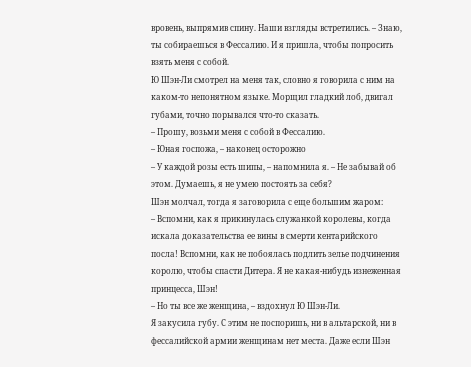вровень, выпрямив спину. Наши взгляды встретились. – Знаю, ты собираешься в Фессалию. И я пришла, чтобы попросить взять меня с собой.
Ю Шэн-Ли смотрел на меня так, словно я говорила с ним на каком-то непонятном языке. Морщил гладкий лоб, двигал губами, точно порывался что-то сказать.
– Прошу, возьми меня с собой в Фессалию.
– Юная госпожа, – наконец осторожно
– У каждой розы есть шипы, – напомнила я. – Не забывай об этом. Думаешь, я не умею постоять за себя?
Шэн молчал, тогда я заговорила с еще большим жаром:
– Вспомни, как я прикинулась служанкой королевы, когда искала доказательства ее вины в смерти кентарийского посла! Вспомни, как не побоялась подлить зелье подчинения королю, чтобы спасти Дитера. Я не какая-нибудь изнеженная принцесса, Шэн!
– Но ты все же женщина, – вздохнул Ю Шэн-Ли.
Я закусила губу. С этим не поспоришь, ни в альтарской, ни в фессалийской армии женщинам нет места. Даже если Шэн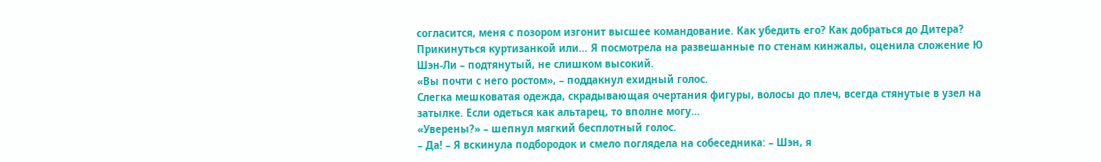согласится, меня с позором изгонит высшее командование. Как убедить его? Как добраться до Дитера? Прикинуться куртизанкой или… Я посмотрела на развешанные по стенам кинжалы, оценила сложение Ю Шэн-Ли – подтянутый, не слишком высокий.
«Вы почти с него ростом», – поддакнул ехидный голос.
Слегка мешковатая одежда, скрадывающая очертания фигуры, волосы до плеч, всегда стянутые в узел на затылке. Если одеться как альтарец, то вполне могу…
«Уверены?» – шепнул мягкий бесплотный голос.
– Да! – Я вскинула подбородок и смело поглядела на собеседника: – Шэн, я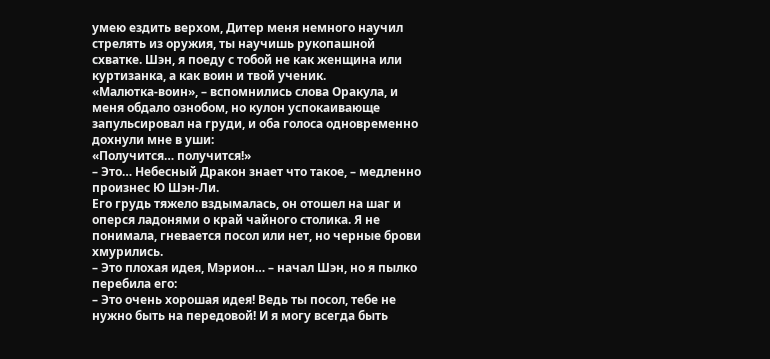умею ездить верхом, Дитер меня немного научил стрелять из оружия, ты научишь рукопашной схватке. Шэн, я поеду с тобой не как женщина или куртизанка, а как воин и твой ученик.
«Малютка-воин», – вспомнились слова Оракула, и меня обдало ознобом, но кулон успокаивающе запульсировал на груди, и оба голоса одновременно дохнули мне в уши:
«Получится… получится!»
– Это… Небесный Дракон знает что такое, – медленно произнес Ю Шэн-Ли.
Его грудь тяжело вздымалась, он отошел на шаг и оперся ладонями о край чайного столика. Я не понимала, гневается посол или нет, но черные брови хмурились.
– Это плохая идея, Мэрион… – начал Шэн, но я пылко перебила его:
– Это очень хорошая идея! Ведь ты посол, тебе не нужно быть на передовой! И я могу всегда быть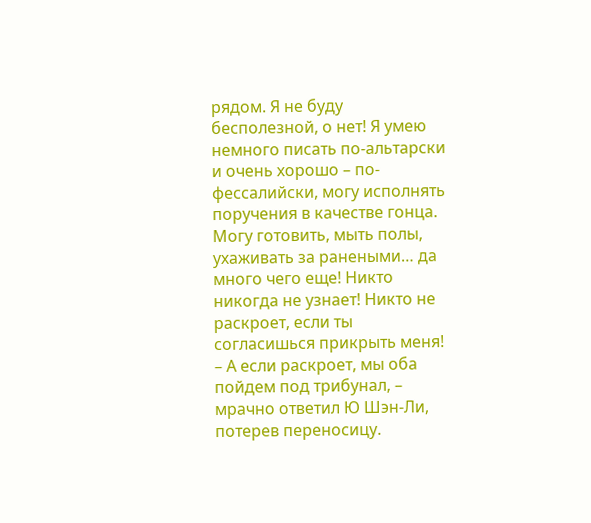рядом. Я не буду бесполезной, о нет! Я умею немного писать по-альтарски и очень хорошо – по-фессалийски, могу исполнять поручения в качестве гонца. Могу готовить, мыть полы, ухаживать за ранеными… да много чего еще! Никто никогда не узнает! Никто не раскроет, если ты согласишься прикрыть меня!
– А если раскроет, мы оба пойдем под трибунал, – мрачно ответил Ю Шэн-Ли, потерев переносицу.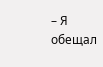– Я обещал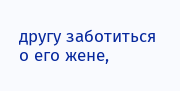другу заботиться о его жене,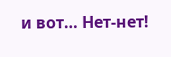и вот… Нет-нет!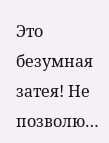Это безумная затея! Не позволю…